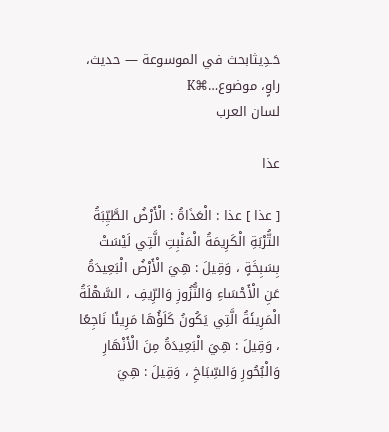حَـدِيثابحث في الموسوعة — حديث، راوٍ، موضوع…⌘K
لسان العرب

عذا

[ عذا ] عذا : الْعَذَاةُ : الْأَرْضُ الطَّيِّبَةُ التُّرْبَةِ الْكَرِيمَةُ الْمَنْبِتِ الَّتِي لَيْسَتْ بِسَبِخَةٍ ، وَقِيلَ : هِيَ الْأَرْضُ الْبَعِيدَةُ عَنِ الْأَحْسَاءِ وَالنُّزُوزِ وَالرِّيفِ ، السَّهْلَةُ الْمَرِيئَةُ الَّتِي يَكُونُ كَلَؤُهَا مَرِيئًا نَاجِعًا ، وَقِيلَ : هِيَ الْبَعِيدَةُ مِنَ الْأَنْهَارِ وَالْبُحُورِ وَالسِّبَاخِ ، وَقِيلَ : هِيَ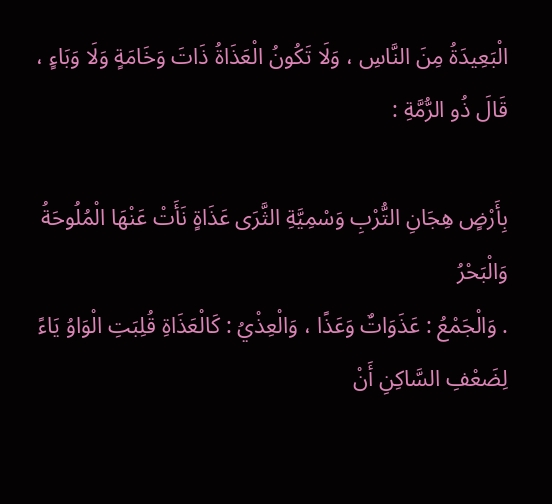الْبَعِيدَةُ مِنَ النَّاسِ ، وَلَا تَكُونُ الْعَذَاةُ ذَاتَ وَخَامَةٍ وَلَا وَبَاءٍ ، قَالَ ذُو الرُّمَّةِ :

بِأَرْضٍ هِجَانِ التُّرْبِ وَسْمِيَّةِ الثَّرَى عَذَاةٍ نَأَتْ عَنْهَا الْمُلُوحَةُ وَالْبَحْرُ
. وَالْجَمْعُ : عَذَوَاتٌ وَعَذًا ، وَالْعِذْيُ : كَالْعَذَاةِ قُلِبَتِ الْوَاوُ يَاءً لِضَعْفِ السَّاكِنِ أَنْ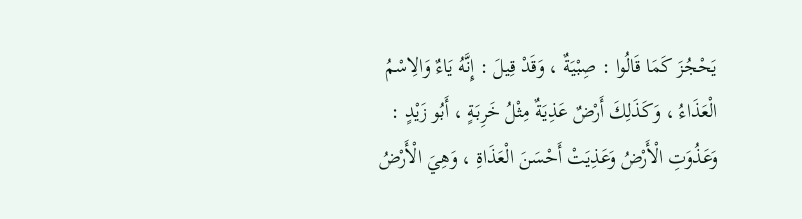يَحْجُزَ كَمَا قَالُوا : صِبْيَةٌ ، وَقَدْ قِيلَ : إِنَّهُ يَاءٌ وَالِاسْمُ الْعَذَاءُ ، وَكَذَلِكَ أَرْضٌ عَذِيَةٌ مِثْلُ خَرِبَةٍ ، أَبُو زَيْدٍ : وَعَذُوَتِ الْأَرْضُ وَعَذِيَتْ أَحْسَنَ الْعَذَاةِ ، وَهِيَ الْأَرْضُ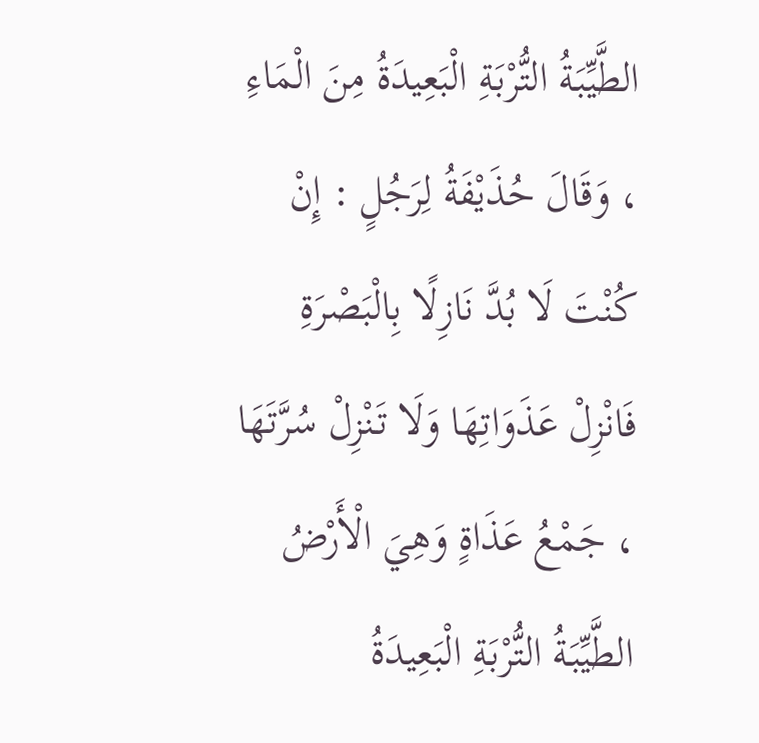الطَّيِّبَةُ التُّرْبَةِ الْبَعِيدَةُ مِنَ الْمَاءِ ، وَقَالَ حُذَيْفَةُ لِرَجُلٍ : إِنْ كُنْتَ لَا بُدَّ نَازِلًا بِالْبَصْرَةِ فَانْزِلْ عَذَوَاتِهَا وَلَا تَنْزِلْ سُرَّتَهَا ، جَمْعُ عَذَاةٍ وَهِيَ الْأَرْضُ الطَّيِّبَةُ التُّرْبَةِ الْبَعِيدَةُ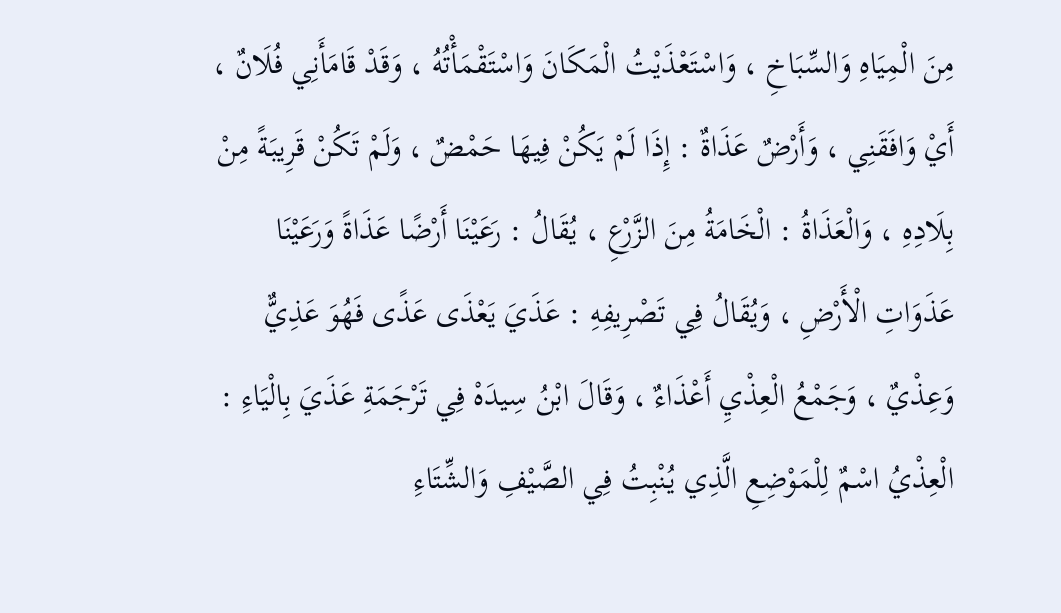مِنَ الْمِيَاهِ وَالسِّبَاخِ ، وَاسْتَعْذَيْتُ الْمَكَانَ وَاسْتَقْمَأْتُهُ ، وَقَدْ قَامَأَنِي فُلَانٌ ، أَيْ وَافَقَنِي ، وَأَرْضٌ عَذَاةٌ : إِذَا لَمْ يَكُنْ فِيهَا حَمْضٌ ، وَلَمْ تَكُنْ قَرِيبَةً مِنْ بِلَادِهِ ، وَالْعَذَاةُ : الْخَامَةُ مِنَ الزَّرْعِ ، يُقَالُ : رَعَيْنَا أَرْضًا عَذَاةً وَرَعَيْنَا عَذَوَاتِ الْأَرْضِ ، وَيُقَالُ فِي تَصْرِيفِهِ : عَذَيَ يَعْذَى عَذًى فَهُوَ عَذِيٌّ وَعِذْيٌ ، وَجَمْعُ الْعِذْيِ أَعْذَاءٌ ، وَقَالَ ابْنُ سِيدَهْ فِي تَرْجَمَةِ عَذَيَ بِالْيَاءِ : الْعِذْيُ اسْمٌ لِلْمَوْضِعِ الَّذِي يُنْبِتُ فِي الصَّيْفِ وَالشِّتَاءِ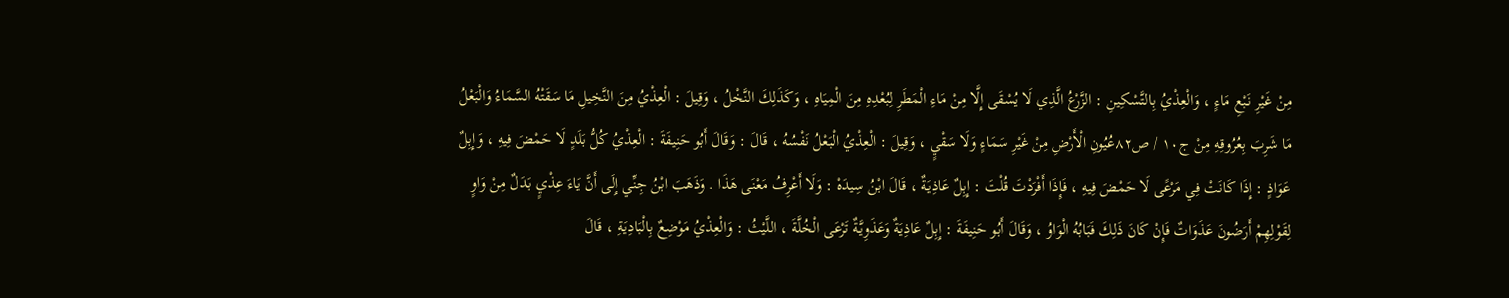مِنْ غَيْرِ نَبْعِ مَاءٍ ، وَالْعِذْيُ بِالتَّسْكِينِ : الزَّرْعُ الَّذِي لَا يُسْقَى إِلَّا مِنْ مَاءِ الْمَطَرِ لِبُعْدِهِ مِنَ الْمِيَاهِ ، وَكَذَلِكَ النَّخْلُ ، وَقِيلَ : الْعِذْيُ مِنَ النَّخِيلِ مَا سَقَتْهُ السَّمَاءُ وَالْبَعْلُ مَا شَرِبَ بِعُرُوقِهِ مِنْ ج١٠ / ص٨٢عُيُونِ الْأَرْضِ مِنْ غَيْرِ سَمَاءٍ وَلَا سَقْيٍ ، وَقِيلَ : الْعِذْيُ الْبَعْلُ نَفْسُهُ ، قَالَ : وَقَالَ أَبُو حَنِيفَةَ : الْعِذْيُ كُلُّ بَلَدٍ لَا حَمْضَ فِيهِ ، وَإِبِلٌ عَوَاذٍ : إِذَا كَانَتْ فِي مَرْعًى لَا حَمْضَ فِيهِ ، فَإِذَا أَفْرَدْتَ قُلْتَ : إِبِلٌ عَاذِيَةٌ ، قَالَ ابْنُ سِيدَهْ : وَلَا أَعْرِفُ مَعْنَى هَذَا . وَذَهَبَ ابْنُ جِنِّي إِلَى أَنَّ يَاءَ عِذْيٍ بَدَلٌ مِنْ وَاوٍ لِقَوْلِهِمْ أَرَضُونَ عَذَوَاتٌ فَإِنْ كَانَ ذَلِكَ فَبَابُهُ الْوَاوُ ، وَقَالَ أَبُو حَنِيفَةَ : إِبِلٌ عَاذِيَةٌ وَعَذَوِيَّةٌ تَرْعَى الْخُلَّةَ ، اللَّيْثُ : وَالْعِذْيُ مَوْضِعٌ بِالْبَادِيَةِ ، قَالَ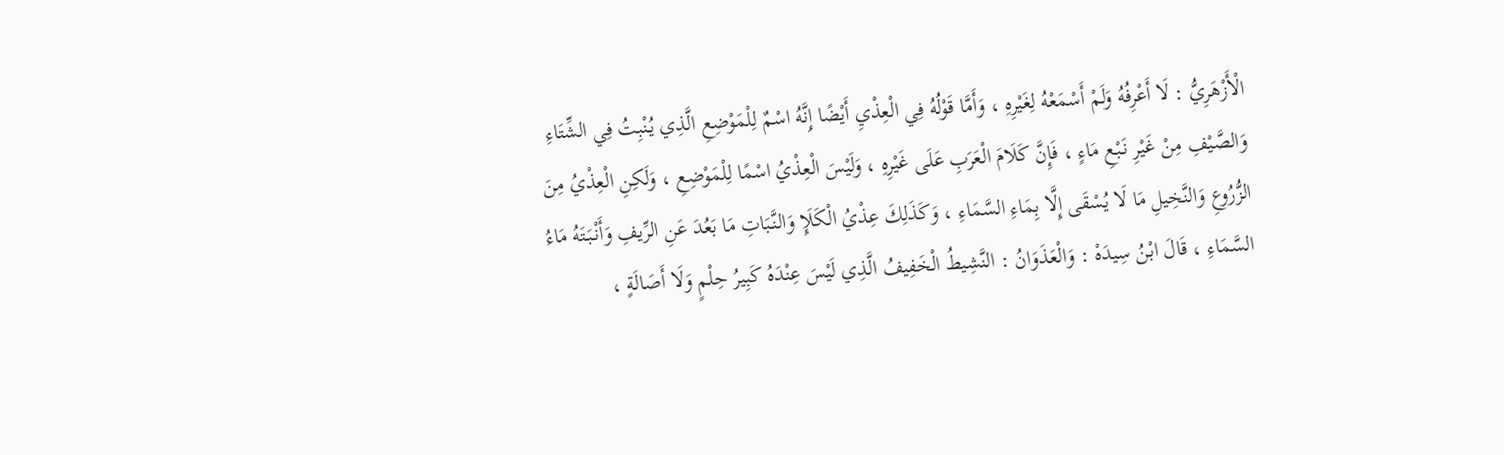الْأَزْهَرِيُّ : لَا أَعْرِفُهُ وَلَمْ أَسْمَعْهُ لِغَيْرِهِ ، وَأَمَّا قَوْلُهُ فِي الْعِذْيِ أَيْضًا إِنَّهُ اسْمٌ لِلْمَوْضِعِ الَّذِي يُنْبِتُ فِي الشِّتَاءِ وَالصَّيْفِ مِنْ غَيْرِ نَبْعِ مَاءٍ ، فَإِنَّ كَلَامَ الْعَرَبِ عَلَى غَيْرِهِ ، وَلَيْسَ الْعِذْيُ اسْمًا لِلْمَوْضِعِ ، وَلَكِنِ الْعِذْيُ مِنَ الزُّرُوعِ وَالنَّخِيلِ مَا لَا يُسْقَى إِلَّا بِمَاءِ السَّمَاءِ ، وَكَذَلِكَ عِذْيُ الْكَلَإِ وَالنَّبَاتِ مَا بَعُدَ عَنِ الرِّيفِ وَأَنْبَتَهُ مَاءُ السَّمَاءِ ، قَالَ ابْنُ سِيدَهْ : وَالْعَذَوَانُ : النَّشِيطُ الْخَفِيفُ الَّذِي لَيْسَ عِنْدَهُ كَبِيرُ حِلْمٍ وَلَا أَصَالَةٍ ،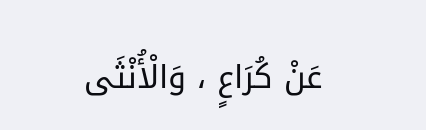عَنْ كُرَاعٍ ، وَالْأُنْثَى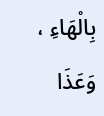بِالْهَاءِ ، وَعَذَا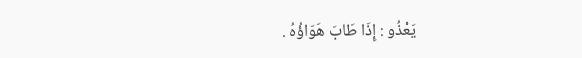يَعْذُو : إِذَا طَابَ هَوَاؤُهُ .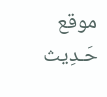موقع حَـدِيث